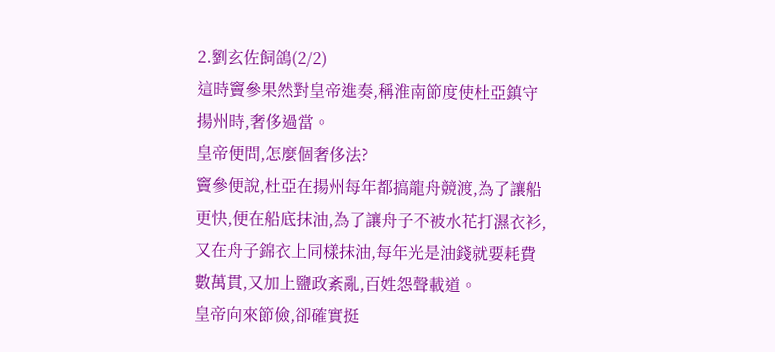2.劉玄佐飼鴿(2/2)
這時竇參果然對皇帝進奏,稱淮南節度使杜亞鎮守揚州時,奢侈過當。
皇帝便問,怎麼個奢侈法?
竇參便說,杜亞在揚州每年都搞龍舟競渡,為了讓船更快,便在船底抹油,為了讓舟子不被水花打濕衣衫,又在舟子錦衣上同樣抹油,每年光是油錢就要耗費數萬貫,又加上鹽政紊亂,百姓怨聲載道。
皇帝向來節儉,卻確實挺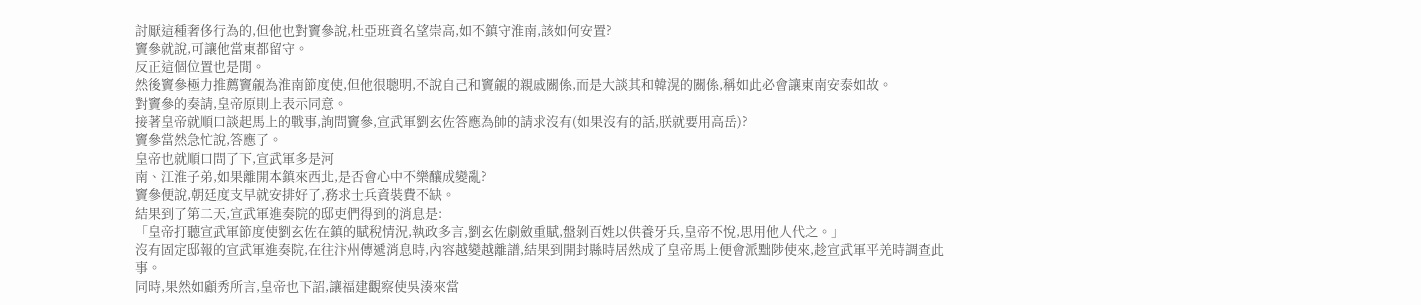討厭這種奢侈行為的,但他也對竇參說,杜亞班資名望崇高,如不鎮守淮南,該如何安置?
竇參就說,可讓他當東都留守。
反正這個位置也是閒。
然後竇參極力推薦竇覦為淮南節度使,但他很聰明,不說自己和竇覦的親戚關係,而是大談其和韓滉的關係,稱如此必會讓東南安泰如故。
對竇參的奏請,皇帝原則上表示同意。
接著皇帝就順口談起馬上的戰事,詢問竇參,宣武軍劉玄佐答應為帥的請求沒有(如果沒有的話,朕就要用高岳)?
竇參當然急忙說,答應了。
皇帝也就順口問了下,宣武軍多是河
南、江淮子弟,如果離開本鎮來西北,是否會心中不樂釀成變亂?
竇參便說,朝廷度支早就安排好了,務求士兵資裝費不缺。
結果到了第二天,宣武軍進奏院的邸吏們得到的消息是:
「皇帝打聽宣武軍節度使劉玄佐在鎮的賦稅情況,執政多言,劉玄佐劇斂重賦,盤剝百姓以供養牙兵,皇帝不悅,思用他人代之。」
沒有固定邸報的宣武軍進奏院,在往汴州傳遞消息時,內容越變越離譜,結果到開封縣時居然成了皇帝馬上便會派黜陟使來,趁宣武軍平羌時調查此事。
同時,果然如顧秀所言,皇帝也下詔,讓福建觀察使吳湊來當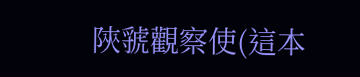陝虢觀察使(這本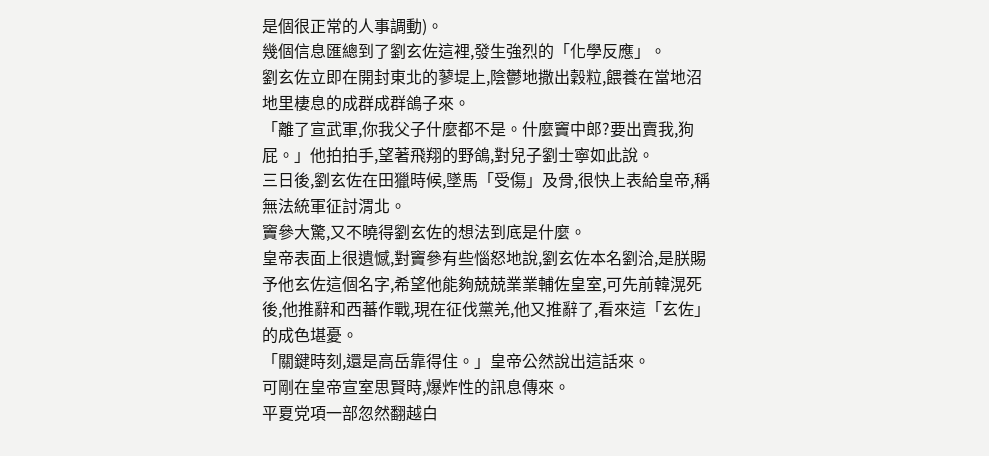是個很正常的人事調動)。
幾個信息匯總到了劉玄佐這裡,發生強烈的「化學反應」。
劉玄佐立即在開封東北的蓼堤上,陰鬱地撒出穀粒,餵養在當地沼地里棲息的成群成群鴿子來。
「離了宣武軍,你我父子什麼都不是。什麼竇中郎?要出賣我,狗屁。」他拍拍手,望著飛翔的野鴿,對兒子劉士寧如此說。
三日後,劉玄佐在田獵時候,墜馬「受傷」及骨,很快上表給皇帝,稱無法統軍征討渭北。
竇參大驚,又不曉得劉玄佐的想法到底是什麼。
皇帝表面上很遺憾,對竇參有些惱怒地說,劉玄佐本名劉洽,是朕賜予他玄佐這個名字,希望他能夠兢兢業業輔佐皇室,可先前韓滉死後,他推辭和西蕃作戰,現在征伐黨羌,他又推辭了,看來這「玄佐」的成色堪憂。
「關鍵時刻,還是高岳靠得住。」皇帝公然說出這話來。
可剛在皇帝宣室思賢時,爆炸性的訊息傳來。
平夏党項一部忽然翻越白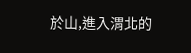於山,進入渭北的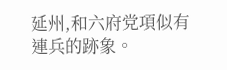延州,和六府党項似有連兵的跡象。